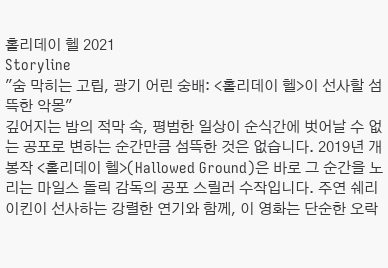홀리데이 헬 2021
Storyline
"숨 막히는 고립, 광기 어린 숭배: <홀리데이 헬>이 선사할 섬뜩한 악몽"
깊어지는 밤의 적막 속, 평범한 일상이 순식간에 벗어날 수 없는 공포로 변하는 순간만큼 섬뜩한 것은 없습니다. 2019년 개봉작 <홀리데이 헬>(Hallowed Ground)은 바로 그 순간을 노리는 마일스 돌릭 감독의 공포 스릴러 수작입니다. 주연 쉐리 이킨이 선사하는 강렬한 연기와 함께, 이 영화는 단순한 오락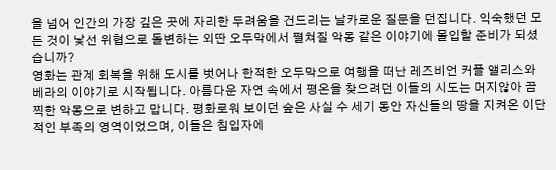을 넘어 인간의 가장 깊은 곳에 자리한 두려움을 건드리는 날카로운 질문을 던집니다. 익숙했던 모든 것이 낯선 위협으로 돌변하는 외딴 오두막에서 펼쳐질 악몽 같은 이야기에 몰입할 준비가 되셨습니까?
영화는 관계 회복을 위해 도시를 벗어나 한적한 오두막으로 여행을 떠난 레즈비언 커플 앨리스와 베라의 이야기로 시작됩니다. 아름다운 자연 속에서 평온을 찾으려던 이들의 시도는 머지않아 끔찍한 악몽으로 변하고 맙니다. 평화로워 보이던 숲은 사실 수 세기 동안 자신들의 땅을 지켜온 이단적인 부족의 영역이었으며, 이들은 침입자에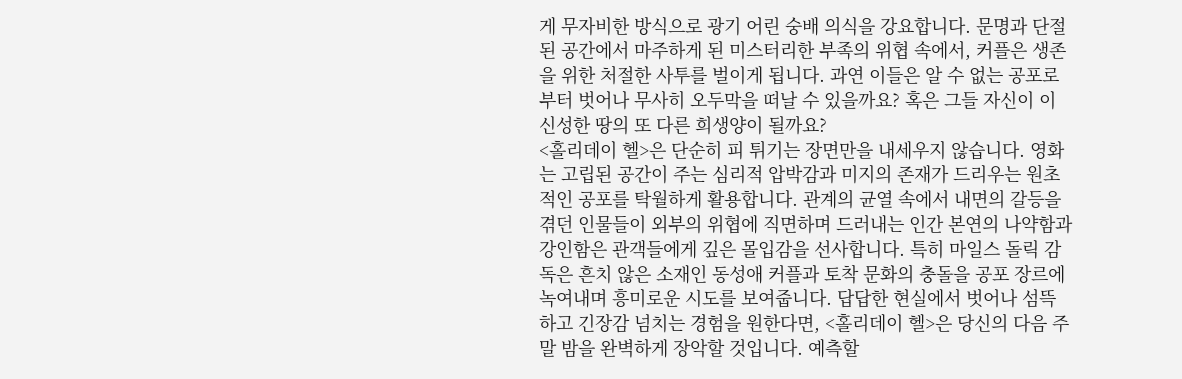게 무자비한 방식으로 광기 어린 숭배 의식을 강요합니다. 문명과 단절된 공간에서 마주하게 된 미스터리한 부족의 위협 속에서, 커플은 생존을 위한 처절한 사투를 벌이게 됩니다. 과연 이들은 알 수 없는 공포로부터 벗어나 무사히 오두막을 떠날 수 있을까요? 혹은 그들 자신이 이 신성한 땅의 또 다른 희생양이 될까요?
<홀리데이 헬>은 단순히 피 튀기는 장면만을 내세우지 않습니다. 영화는 고립된 공간이 주는 심리적 압박감과 미지의 존재가 드리우는 원초적인 공포를 탁월하게 활용합니다. 관계의 균열 속에서 내면의 갈등을 겪던 인물들이 외부의 위협에 직면하며 드러내는 인간 본연의 나약함과 강인함은 관객들에게 깊은 몰입감을 선사합니다. 특히 마일스 돌릭 감독은 흔치 않은 소재인 동성애 커플과 토착 문화의 충돌을 공포 장르에 녹여내며 흥미로운 시도를 보여줍니다. 답답한 현실에서 벗어나 섬뜩하고 긴장감 넘치는 경험을 원한다면, <홀리데이 헬>은 당신의 다음 주말 밤을 완벽하게 장악할 것입니다. 예측할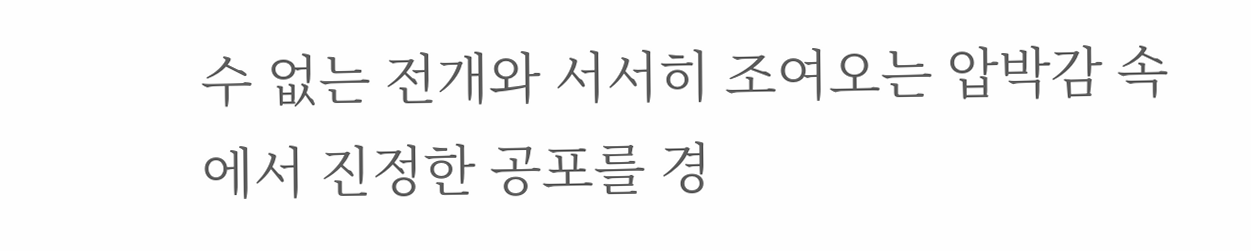수 없는 전개와 서서히 조여오는 압박감 속에서 진정한 공포를 경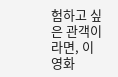험하고 싶은 관객이라면, 이 영화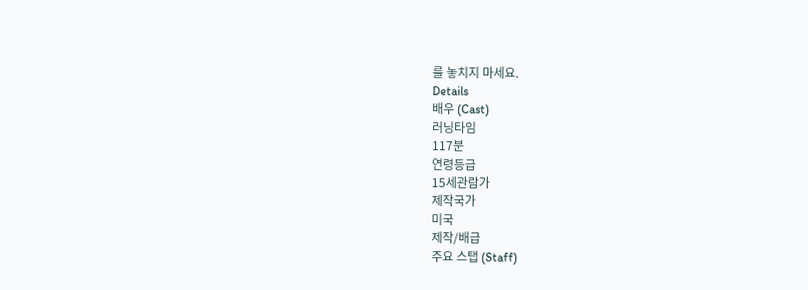를 놓치지 마세요.
Details
배우 (Cast)
러닝타임
117분
연령등급
15세관람가
제작국가
미국
제작/배급
주요 스탭 (Staff)